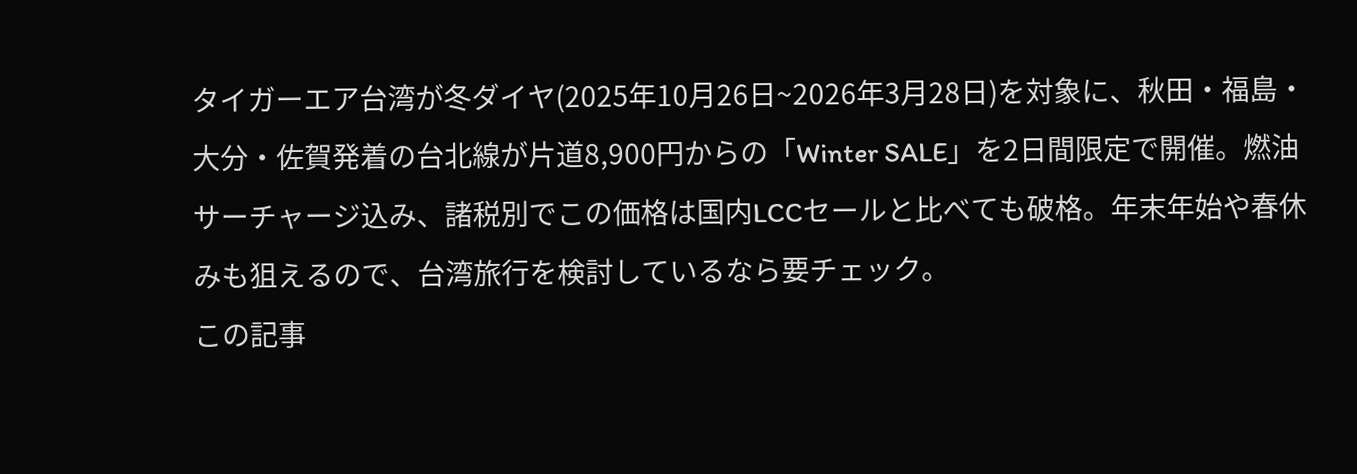タイガーエア台湾が冬ダイヤ(2025年10月26日~2026年3月28日)を対象に、秋田・福島・大分・佐賀発着の台北線が片道8,900円からの「Winter SALE」を2日間限定で開催。燃油サーチャージ込み、諸税別でこの価格は国内LCCセールと比べても破格。年末年始や春休みも狙えるので、台湾旅行を検討しているなら要チェック。
この記事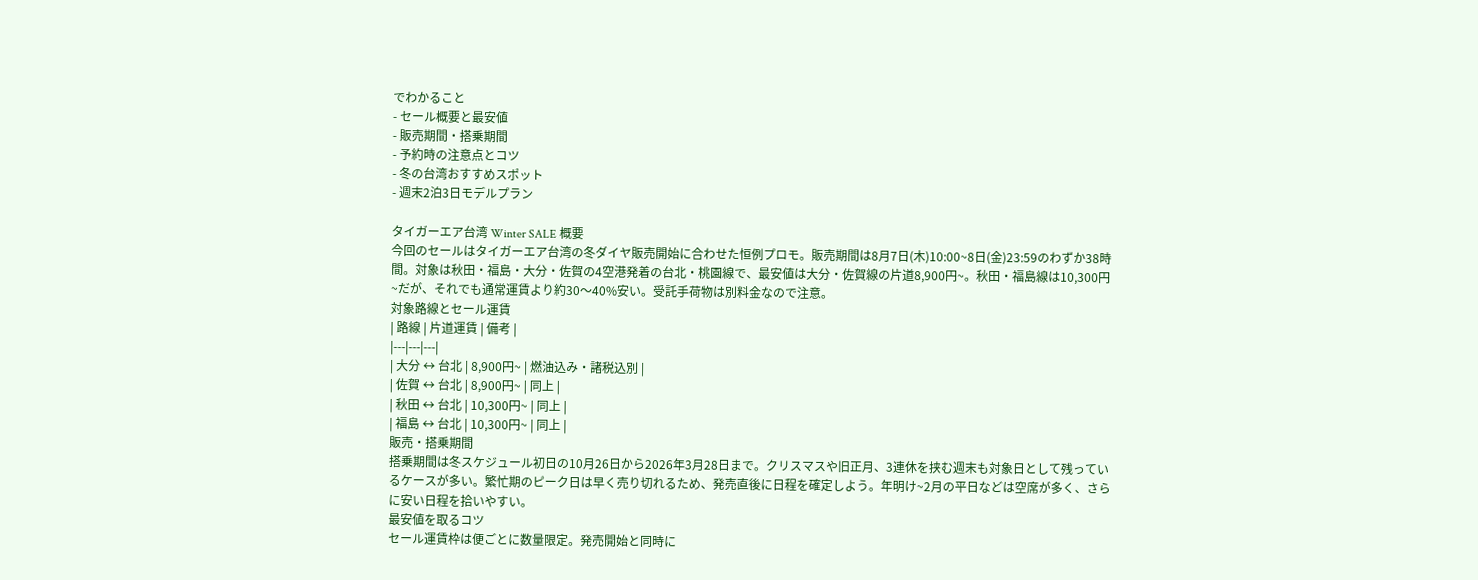でわかること
- セール概要と最安値
- 販売期間・搭乗期間
- 予約時の注意点とコツ
- 冬の台湾おすすめスポット
- 週末2泊3日モデルプラン

タイガーエア台湾 Winter SALE 概要
今回のセールはタイガーエア台湾の冬ダイヤ販売開始に合わせた恒例プロモ。販売期間は8月7日(木)10:00~8日(金)23:59のわずか38時間。対象は秋田・福島・大分・佐賀の4空港発着の台北・桃園線で、最安値は大分・佐賀線の片道8,900円~。秋田・福島線は10,300円~だが、それでも通常運賃より約30〜40%安い。受託手荷物は別料金なので注意。
対象路線とセール運賃
| 路線 | 片道運賃 | 備考 |
|---|---|---|
| 大分 ↔ 台北 | 8,900円~ | 燃油込み・諸税込別 |
| 佐賀 ↔ 台北 | 8,900円~ | 同上 |
| 秋田 ↔ 台北 | 10,300円~ | 同上 |
| 福島 ↔ 台北 | 10,300円~ | 同上 |
販売・搭乗期間
搭乗期間は冬スケジュール初日の10月26日から2026年3月28日まで。クリスマスや旧正月、3連休を挟む週末も対象日として残っているケースが多い。繁忙期のピーク日は早く売り切れるため、発売直後に日程を確定しよう。年明け~2月の平日などは空席が多く、さらに安い日程を拾いやすい。
最安値を取るコツ
セール運賃枠は便ごとに数量限定。発売開始と同時に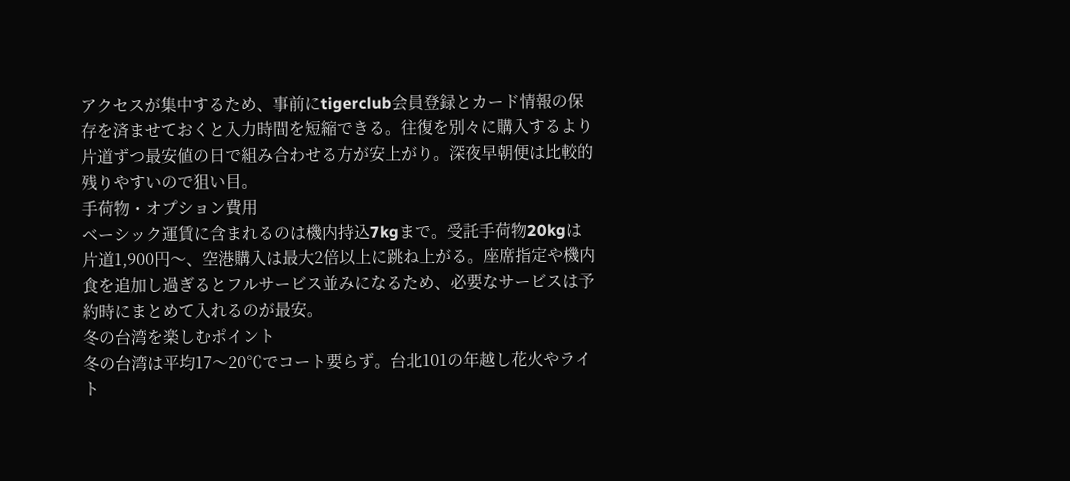アクセスが集中するため、事前にtigerclub会員登録とカード情報の保存を済ませておくと入力時間を短縮できる。往復を別々に購入するより片道ずつ最安値の日で組み合わせる方が安上がり。深夜早朝便は比較的残りやすいので狙い目。
手荷物・オプション費用
ベーシック運賃に含まれるのは機内持込7kgまで。受託手荷物20kgは片道1,900円〜、空港購入は最大2倍以上に跳ね上がる。座席指定や機内食を追加し過ぎるとフルサービス並みになるため、必要なサービスは予約時にまとめて入れるのが最安。
冬の台湾を楽しむポイント
冬の台湾は平均17〜20℃でコート要らず。台北101の年越し花火やライト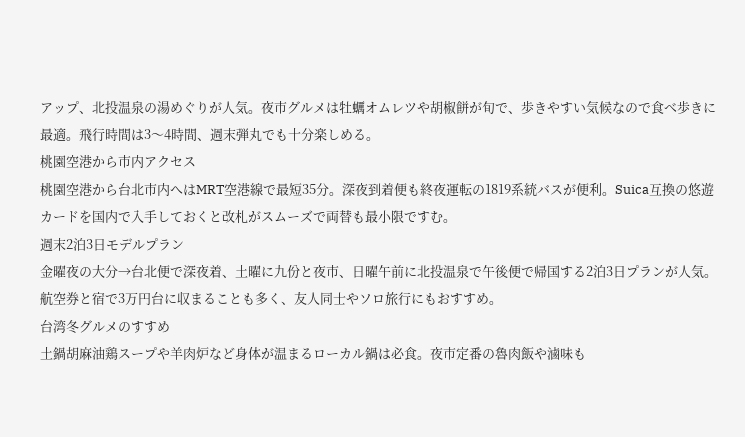アップ、北投温泉の湯めぐりが人気。夜市グルメは牡蠣オムレツや胡椒餅が旬で、歩きやすい気候なので食べ歩きに最適。飛行時間は3〜4時間、週末弾丸でも十分楽しめる。
桃園空港から市内アクセス
桃園空港から台北市内へはMRT空港線で最短35分。深夜到着便も終夜運転の1819系統バスが便利。Suica互換の悠遊カードを国内で入手しておくと改札がスムーズで両替も最小限ですむ。
週末2泊3日モデルプラン
金曜夜の大分→台北便で深夜着、土曜に九份と夜市、日曜午前に北投温泉で午後便で帰国する2泊3日プランが人気。航空券と宿で3万円台に収まることも多く、友人同士やソロ旅行にもおすすめ。
台湾冬グルメのすすめ
土鍋胡麻油鶏スープや羊肉炉など身体が温まるローカル鍋は必食。夜市定番の魯肉飯や滷味も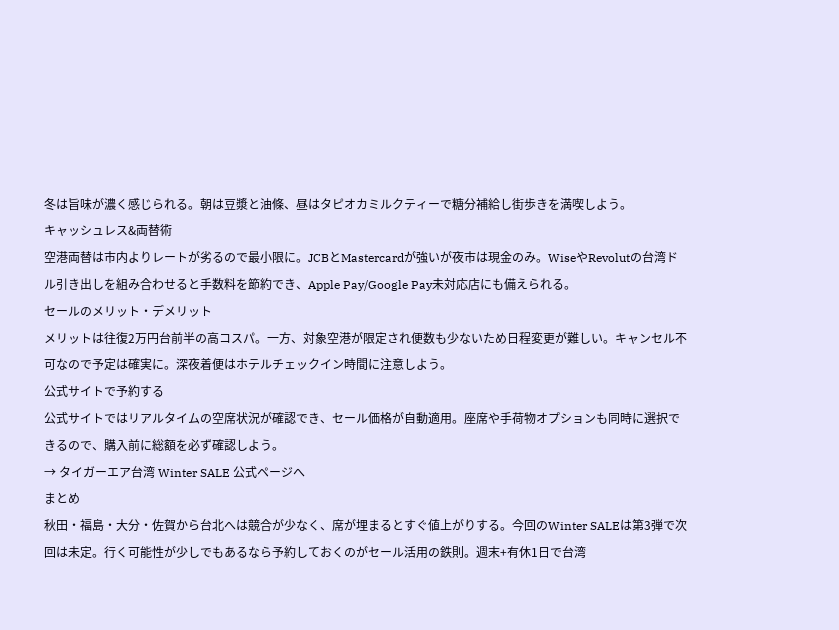冬は旨味が濃く感じられる。朝は豆漿と油條、昼はタピオカミルクティーで糖分補給し街歩きを満喫しよう。
キャッシュレス&両替術
空港両替は市内よりレートが劣るので最小限に。JCBとMastercardが強いが夜市は現金のみ。WiseやRevolutの台湾ドル引き出しを組み合わせると手数料を節約でき、Apple Pay/Google Pay未対応店にも備えられる。
セールのメリット・デメリット
メリットは往復2万円台前半の高コスパ。一方、対象空港が限定され便数も少ないため日程変更が難しい。キャンセル不可なので予定は確実に。深夜着便はホテルチェックイン時間に注意しよう。
公式サイトで予約する
公式サイトではリアルタイムの空席状況が確認でき、セール価格が自動適用。座席や手荷物オプションも同時に選択できるので、購入前に総額を必ず確認しよう。
→ タイガーエア台湾 Winter SALE 公式ページへ
まとめ
秋田・福島・大分・佐賀から台北へは競合が少なく、席が埋まるとすぐ値上がりする。今回のWinter SALEは第3弾で次回は未定。行く可能性が少しでもあるなら予約しておくのがセール活用の鉄則。週末+有休1日で台湾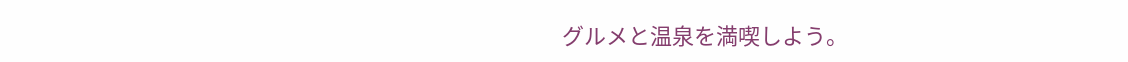グルメと温泉を満喫しよう。